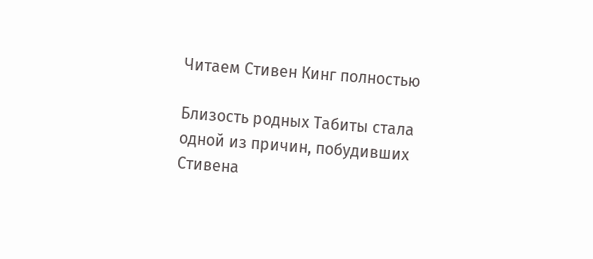Читаем Стивен Кинг полностью

Близость родных Табиты стала одной из причин, побудивших Стивена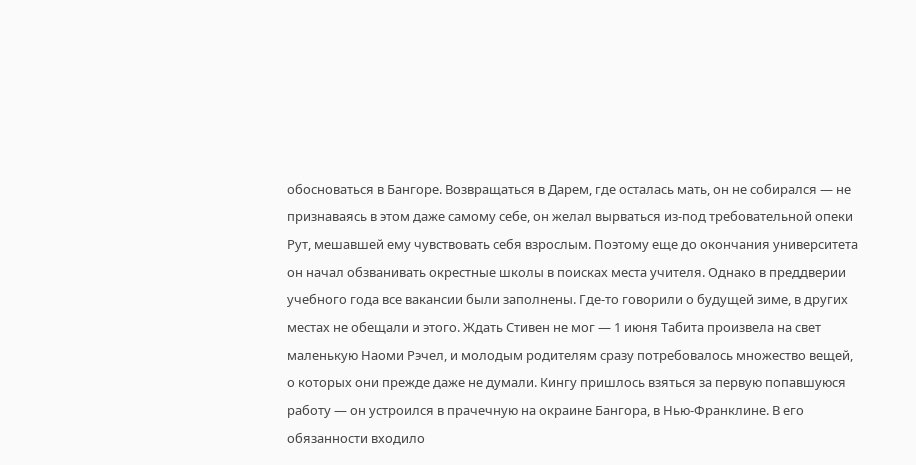обосноваться в Бангоре. Возвращаться в Дарем, где осталась мать, он не собирался — не признаваясь в этом даже самому себе, он желал вырваться из-под требовательной опеки Рут, мешавшей ему чувствовать себя взрослым. Поэтому еще до окончания университета он начал обзванивать окрестные школы в поисках места учителя. Однако в преддверии учебного года все вакансии были заполнены. Где-то говорили о будущей зиме, в других местах не обещали и этого. Ждать Стивен не мог — 1 июня Табита произвела на свет маленькую Наоми Рэчел, и молодым родителям сразу потребовалось множество вещей, о которых они прежде даже не думали. Кингу пришлось взяться за первую попавшуюся работу — он устроился в прачечную на окраине Бангора, в Нью-Франклине. В его обязанности входило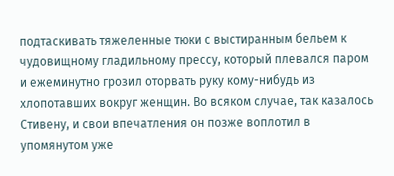подтаскивать тяжеленные тюки с выстиранным бельем к чудовищному гладильному прессу, который плевался паром и ежеминутно грозил оторвать руку кому-нибудь из хлопотавших вокруг женщин. Во всяком случае, так казалось Стивену, и свои впечатления он позже воплотил в упомянутом уже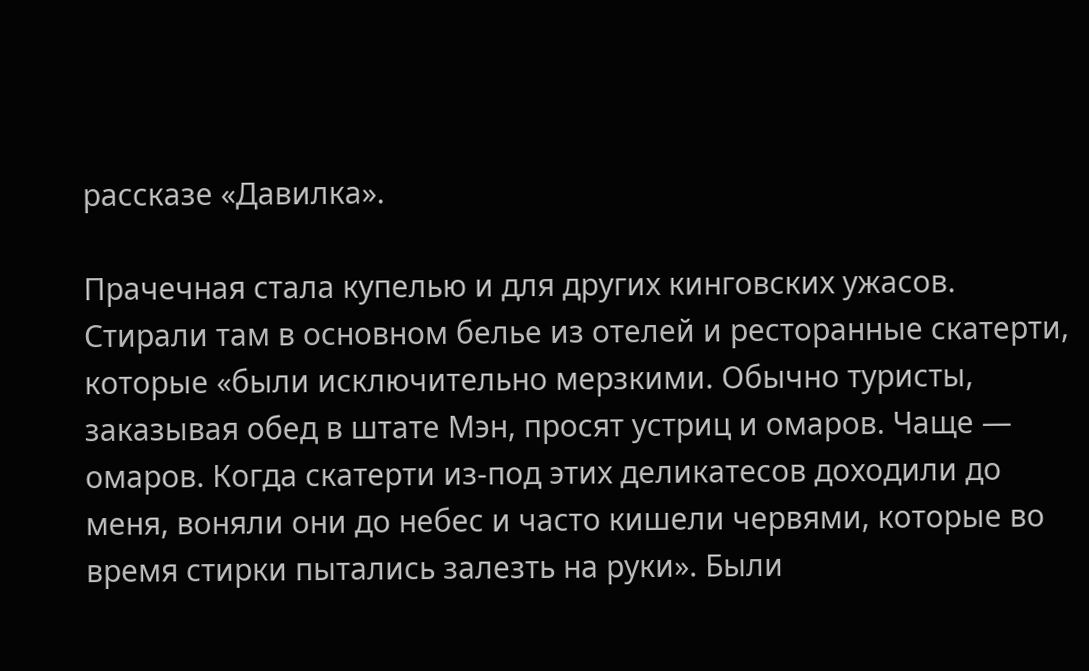рассказе «Давилка».

Прачечная стала купелью и для других кинговских ужасов. Стирали там в основном белье из отелей и ресторанные скатерти, которые «были исключительно мерзкими. Обычно туристы, заказывая обед в штате Мэн, просят устриц и омаров. Чаще — омаров. Когда скатерти из-под этих деликатесов доходили до меня, воняли они до небес и часто кишели червями, которые во время стирки пытались залезть на руки». Были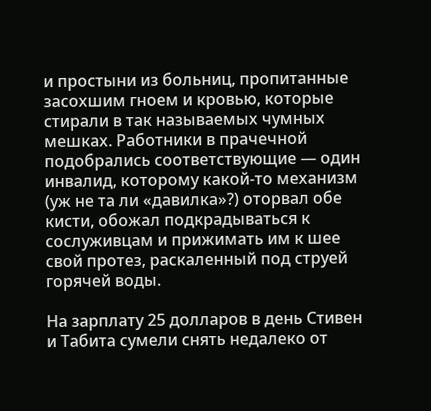и простыни из больниц, пропитанные засохшим гноем и кровью, которые стирали в так называемых чумных мешках. Работники в прачечной подобрались соответствующие — один инвалид, которому какой-то механизм (уж не та ли «давилка»?) оторвал обе кисти, обожал подкрадываться к сослуживцам и прижимать им к шее свой протез, раскаленный под струей горячей воды.

На зарплату 25 долларов в день Стивен и Табита сумели снять недалеко от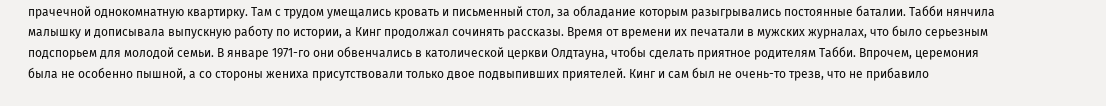прачечной однокомнатную квартирку. Там с трудом умещались кровать и письменный стол, за обладание которым разыгрывались постоянные баталии. Табби нянчила малышку и дописывала выпускную работу по истории, а Кинг продолжал сочинять рассказы. Время от времени их печатали в мужских журналах, что было серьезным подспорьем для молодой семьи. В январе 1971-го они обвенчались в католической церкви Олдтауна, чтобы сделать приятное родителям Табби. Впрочем, церемония была не особенно пышной, а со стороны жениха присутствовали только двое подвыпивших приятелей. Кинг и сам был не очень-то трезв, что не прибавило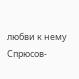любви к нему Спрюсов-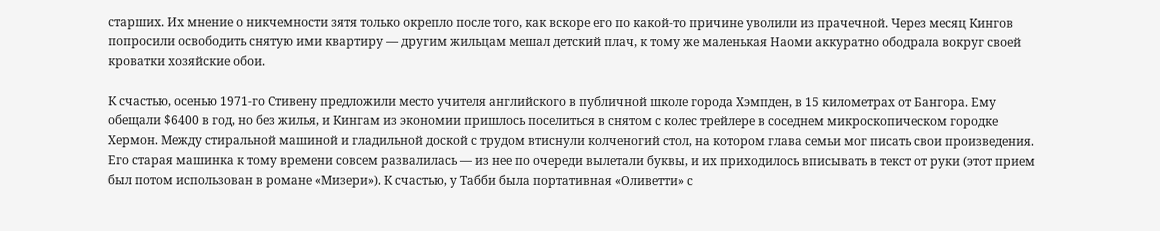старших. Их мнение о никчемности зятя только окрепло после того, как вскоре его по какой-то причине уволили из прачечной. Через месяц Кингов попросили освободить снятую ими квартиру — другим жильцам мешал детский плач, к тому же маленькая Наоми аккуратно ободрала вокруг своей кроватки хозяйские обои.

К счастью, осенью 1971-го Стивену предложили место учителя английского в публичной школе города Хэмпден, в 15 километрах от Бангора. Ему обещали $6400 в год, но без жилья, и Кингам из экономии пришлось поселиться в снятом с колес трейлере в соседнем микроскопическом городке Хермон. Между стиральной машиной и гладильной доской с трудом втиснули колченогий стол, на котором глава семьи мог писать свои произведения. Его старая машинка к тому времени совсем развалилась — из нее по очереди вылетали буквы, и их приходилось вписывать в текст от руки (этот прием был потом использован в романе «Мизери»). К счастью, у Табби была портативная «Оливетти» с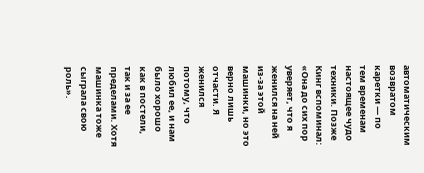автоматическим возвратом каретки — по тем временам настоящее чудо техники. Позже Кинг вспоминал: «Она до сих пор уверяет, что я женился на ней из-за этой машинки, но это верно лишь отчасти. Я женился потому, что любил ее, и нам было хорошо как в постели, так и за ее пределами. Хотя машинка тоже сыграла свою роль».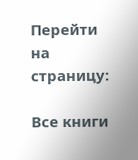Перейти на страницу:

Все книги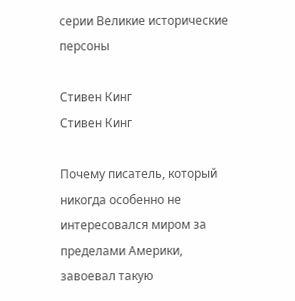серии Великие исторические персоны

Стивен Кинг
Стивен Кинг

Почему писатель, который никогда особенно не интересовался миром за пределами Америки, завоевал такую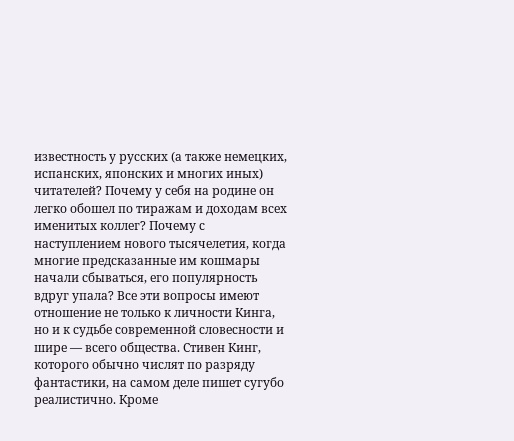известность у русских (а также немецких, испанских, японских и многих иных) читателей? Почему у себя на родине он легко обошел по тиражам и доходам всех именитых коллег? Почему с наступлением нового тысячелетия, когда многие предсказанные им кошмары начали сбываться, его популярность вдруг упала? Все эти вопросы имеют отношение не только к личности Кинга, но и к судьбе современной словесности и шире — всего общества. Стивен Кинг, которого обычно числят по разряду фантастики, на самом деле пишет сугубо реалистично. Кроме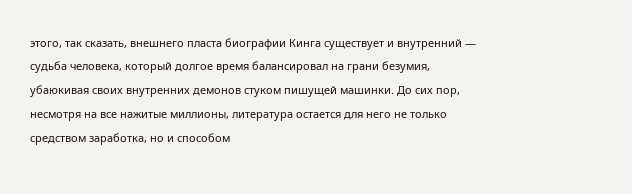этого, так сказать, внешнего пласта биографии Кинга существует и внутренний — судьба человека, который долгое время балансировал на грани безумия, убаюкивая своих внутренних демонов стуком пишущей машинки. До сих пор, несмотря на все нажитые миллионы, литература остается для него не только средством заработка, но и способом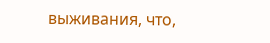выживания, что,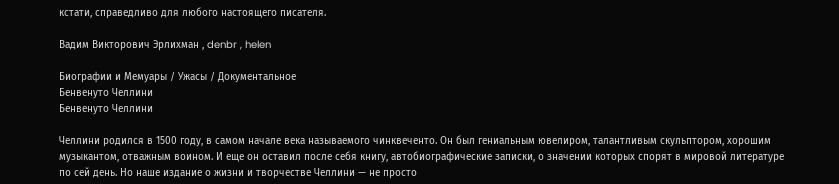кстати, справедливо для любого настоящего писателя.

Вадим Викторович Эрлихман , denbr , helen

Биографии и Мемуары / Ужасы / Документальное
Бенвенуто Челлини
Бенвенуто Челлини

Челлини родился в 1500 году, в самом начале века называемого чинквеченто. Он был гениальным ювелиром, талантливым скульптором, хорошим музыкантом, отважным воином. И еще он оставил после себя книгу, автобиографические записки, о значении которых спорят в мировой литературе по сей день. Но наше издание о жизни и творчестве Челлини — не просто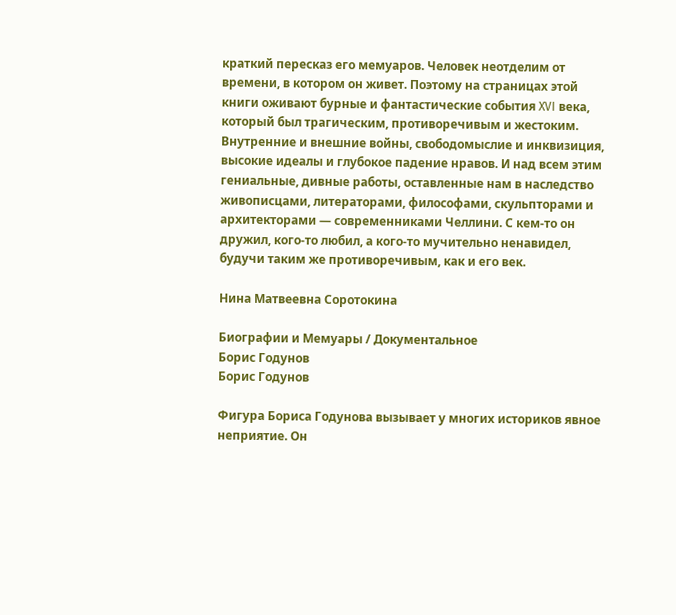краткий пересказ его мемуаров. Человек неотделим от времени, в котором он живет. Поэтому на страницах этой книги оживают бурные и фантастические события XVI века, который был трагическим, противоречивым и жестоким. Внутренние и внешние войны, свободомыслие и инквизиция, высокие идеалы и глубокое падение нравов. И над всем этим гениальные, дивные работы, оставленные нам в наследство живописцами, литераторами, философами, скульпторами и архитекторами — современниками Челлини. С кем-то он дружил, кого-то любил, а кого-то мучительно ненавидел, будучи таким же противоречивым, как и его век.

Нина Матвеевна Соротокина

Биографии и Мемуары / Документальное
Борис Годунов
Борис Годунов

Фигура Бориса Годунова вызывает у многих историков явное неприятие. Он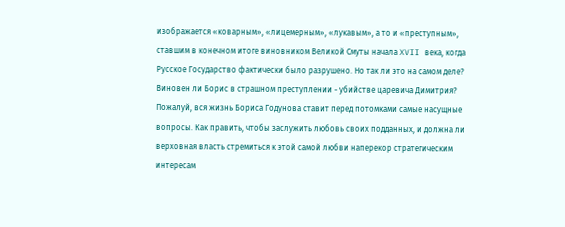изображается «коварным», «лицемерным», «лукавым», а то и «преступным», ставшим в конечном итоге виновником Великой Смуты начала XVII века, когда Русское Государство фактически было разрушено. Но так ли это на самом деле? Виновен ли Борис в страшном преступлении - убийстве царевича Димитрия? Пожалуй, вся жизнь Бориса Годунова ставит перед потомками самые насущные вопросы. Как править, чтобы заслужить любовь своих подданных, и должна ли верховная власть стремиться к этой самой любви наперекор стратегическим интересам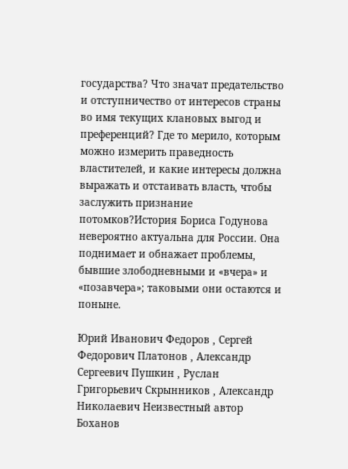государства? Что значат предательство и отступничество от интересов страны во имя текущих клановых выгод и преференций? Где то мерило, которым можно измерить праведность властителей, и какие интересы должна выражать и отстаивать власть, чтобы заслужить признание потомков?История Бориса Годунова невероятно актуальна для России. Она поднимает и обнажает проблемы, бывшие злободневными и «вчера» и «позавчера»; таковыми они остаются и поныне.

Юрий Иванович Федоров , Сергей Федорович Платонов , Александр Сергеевич Пушкин , Руслан Григорьевич Скрынников , Александр Николаевич Неизвестный автор Боханов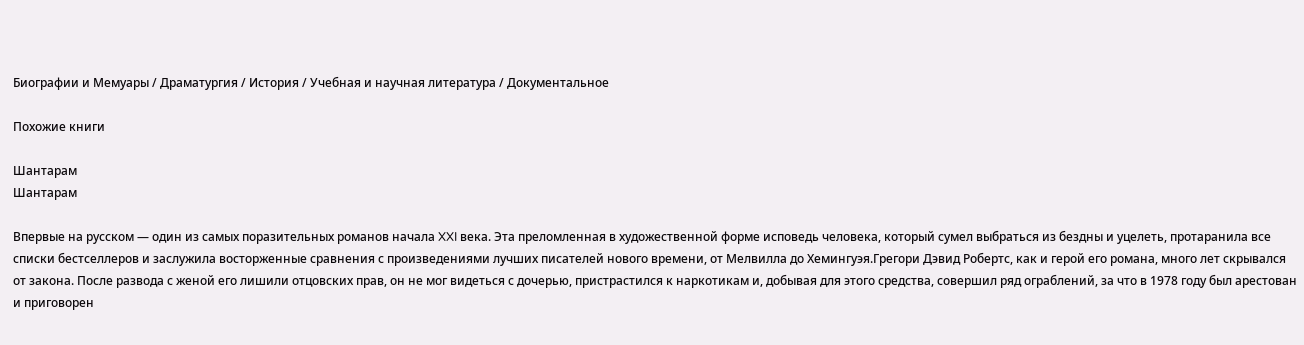Биографии и Мемуары / Драматургия / История / Учебная и научная литература / Документальное

Похожие книги

Шантарам
Шантарам

Впервые на русском — один из самых поразительных романов начала XXI века. Эта преломленная в художественной форме исповедь человека, который сумел выбраться из бездны и уцелеть, протаранила все списки бестселлеров и заслужила восторженные сравнения с произведениями лучших писателей нового времени, от Мелвилла до Хемингуэя.Грегори Дэвид Робертс, как и герой его романа, много лет скрывался от закона. После развода с женой его лишили отцовских прав, он не мог видеться с дочерью, пристрастился к наркотикам и, добывая для этого средства, совершил ряд ограблений, за что в 1978 году был арестован и приговорен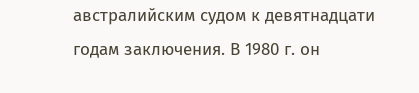австралийским судом к девятнадцати годам заключения. В 1980 г. он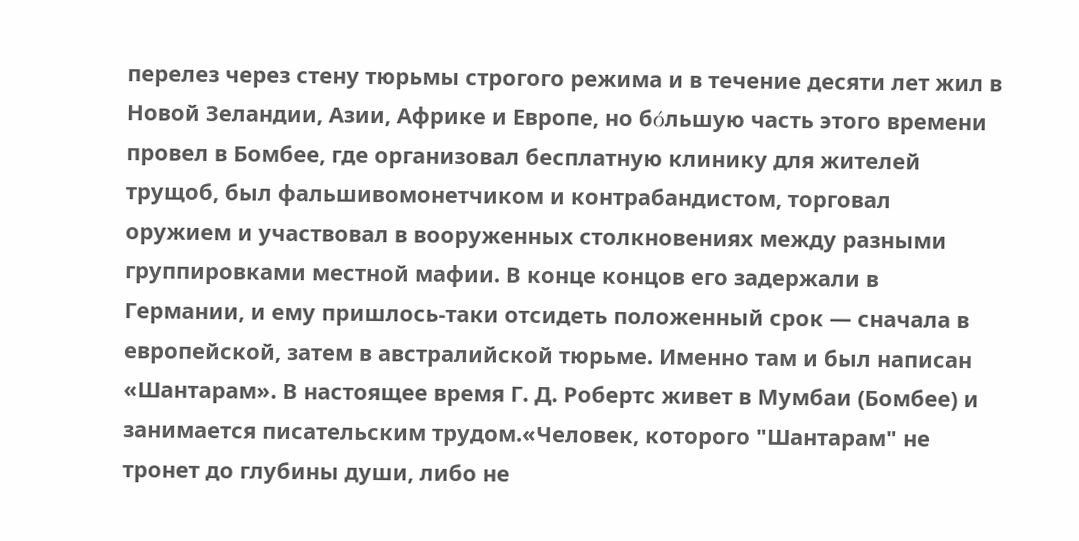перелез через стену тюрьмы строгого режима и в течение десяти лет жил в Новой Зеландии, Азии, Африке и Европе, но бόльшую часть этого времени провел в Бомбее, где организовал бесплатную клинику для жителей трущоб, был фальшивомонетчиком и контрабандистом, торговал оружием и участвовал в вооруженных столкновениях между разными группировками местной мафии. В конце концов его задержали в Германии, и ему пришлось-таки отсидеть положенный срок — сначала в европейской, затем в австралийской тюрьме. Именно там и был написан «Шантарам». В настоящее время Г. Д. Робертс живет в Мумбаи (Бомбее) и занимается писательским трудом.«Человек, которого "Шантарам" не тронет до глубины души, либо не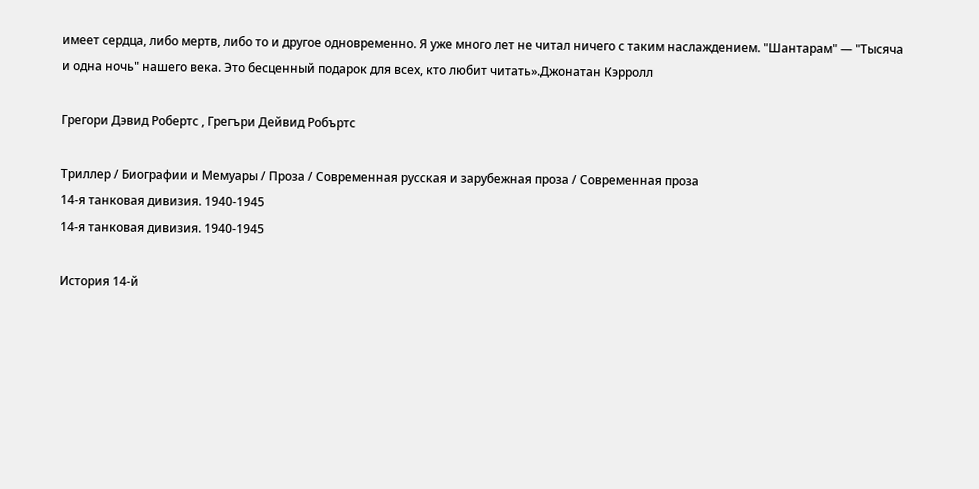имеет сердца, либо мертв, либо то и другое одновременно. Я уже много лет не читал ничего с таким наслаждением. "Шантарам" — "Тысяча и одна ночь" нашего века. Это бесценный подарок для всех, кто любит читать».Джонатан Кэрролл

Грегори Дэвид Робертс , Грегъри Дейвид Робъртс

Триллер / Биографии и Мемуары / Проза / Современная русская и зарубежная проза / Современная проза
14-я танковая дивизия. 1940-1945
14-я танковая дивизия. 1940-1945

История 14-й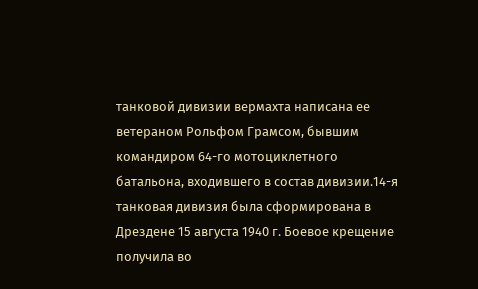танковой дивизии вермахта написана ее ветераном Рольфом Грамсом, бывшим командиром 64-го мотоциклетного батальона, входившего в состав дивизии.14-я танковая дивизия была сформирована в Дрездене 15 августа 1940 г. Боевое крещение получила во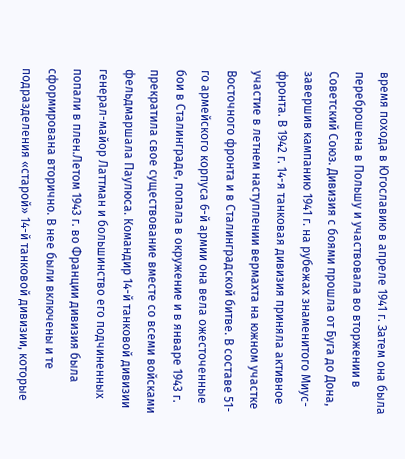время похода в Югославию в апреле 1941 г. Затем она была переброшена в Польшу и участвовала во вторжении в Советский Союз. Дивизия с боями прошла от Буга до Дона, завершив кампанию 1941 г. на рубежах знаменитого Миус-фронта. В 1942 г. 14-я танковая дивизия приняла активное участие в летнем наступлении вермахта на южном участке Восточного фронта и в Сталинградской битве. В составе 51-го армейского корпуса 6-й армии она вела ожесточенные бои в Сталинграде, попала в окружение и в январе 1943 г. прекратила свое существование вместе со всеми войсками фельдмаршала Паулюса. Командир 14-й танковой дивизии генерал-майор Латтман и большинство его подчиненных попали в плен.Летом 1943 г. во Франции дивизия была сформирована вторично. В нее были включены и те подразделения «старой» 14-й танковой дивизии, которые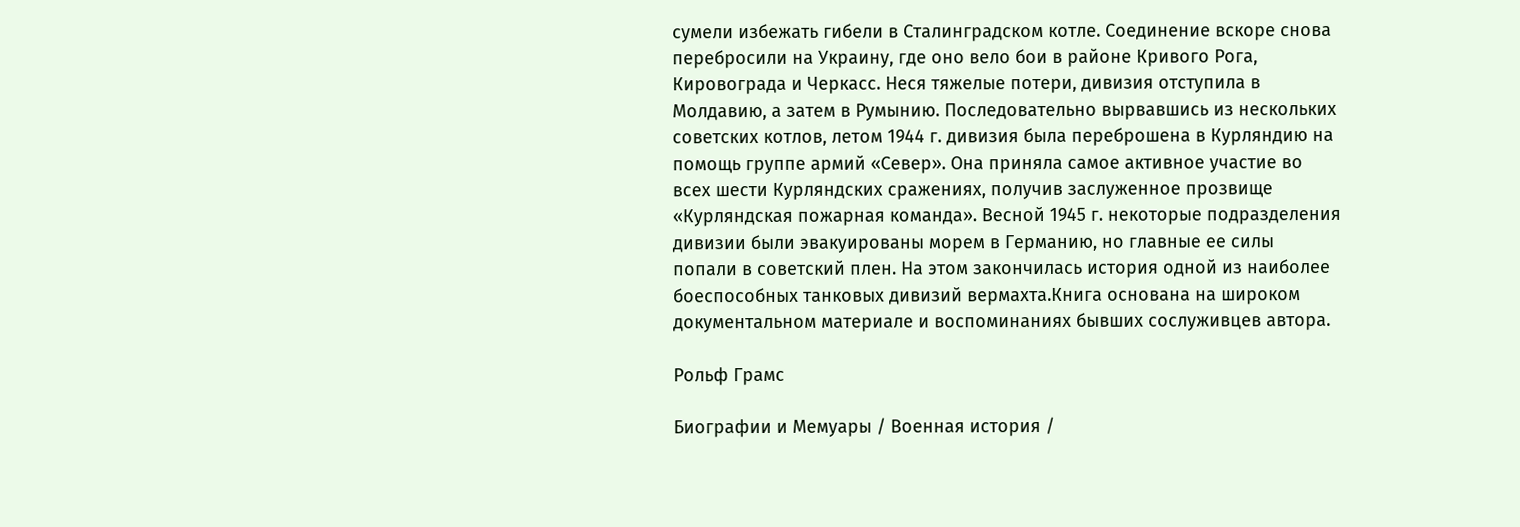сумели избежать гибели в Сталинградском котле. Соединение вскоре снова перебросили на Украину, где оно вело бои в районе Кривого Рога, Кировограда и Черкасс. Неся тяжелые потери, дивизия отступила в Молдавию, а затем в Румынию. Последовательно вырвавшись из нескольких советских котлов, летом 1944 г. дивизия была переброшена в Курляндию на помощь группе армий «Север». Она приняла самое активное участие во всех шести Курляндских сражениях, получив заслуженное прозвище «Курляндская пожарная команда». Весной 1945 г. некоторые подразделения дивизии были эвакуированы морем в Германию, но главные ее силы попали в советский плен. На этом закончилась история одной из наиболее боеспособных танковых дивизий вермахта.Книга основана на широком документальном материале и воспоминаниях бывших сослуживцев автора.

Рольф Грамс

Биографии и Мемуары / Военная история /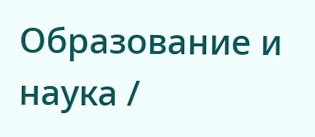Образование и наука /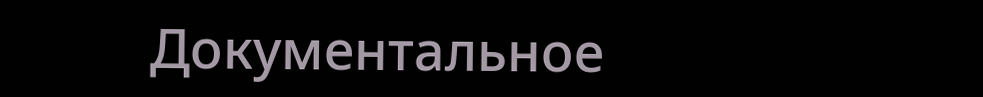Документальное